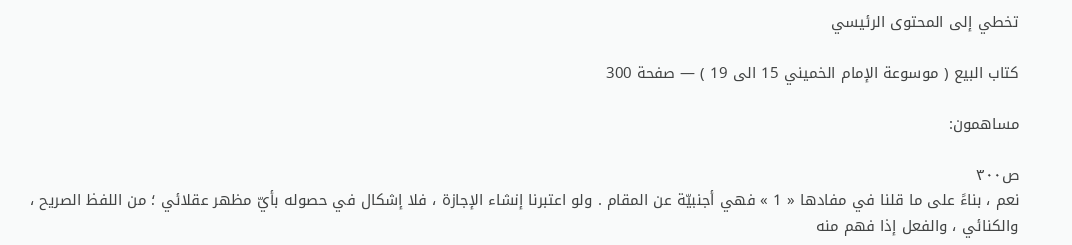تخطي إلى المحتوى الرئيسي

كتاب البيع ( موسوعة الإمام الخميني 15 الى 19 ) — صفحة 300

مساهمون:

ص٣٠٠
نعم ، بناءً على ما قلنا في مفادها « 1 » فهي أجنبيّة عن المقام . ولو اعتبرنا إنشاء الإجازة ، فلا إشكال في حصوله بأيّ مظهر عقلائي ؛ من اللفظ الصريح ، والكنائي ، والفعل إذا فهم منه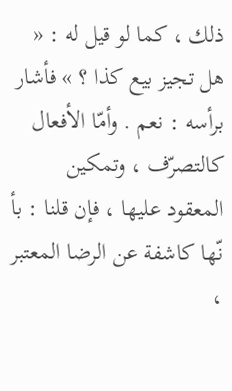ذلك ، كما لو قيل له : « هل تجيز بيع كذا ؟ » فأشار برأسه : نعم . وأمّا الأفعال كالتصرّف ، وتمكين المعقود عليها ، فإن قلنا : بأ نّها كاشفة عن الرضا المعتبر ،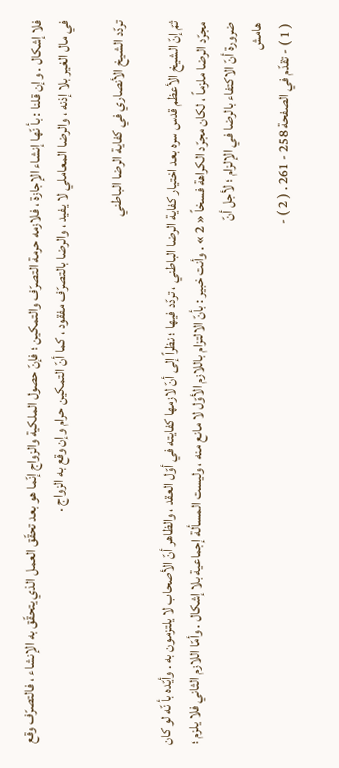فلا إشكال . وإن قلنا : بأ نّها إنشاء الإجازة ، فلازمه حرمة التصرّف والتمكين ؛ فإنّ حصول الملكية والزواج إنّما هو بعد تحقّق العمل الذي يتحقّق به الإنشاء ، فالتصرّف وقع في مال الغير بلا إذنه ، والرضا المعاملي لا يفيد ، والرضا بالتصرّف مفقود ، كما أنّ التمكين حرام وإن وقع به الزواج .

تردّد الشيخ الأنصاري في كفاية الرضا الباطني

ثمّ إنّ الشيخ الأعظم قدس سره بعد اختيار كفاية الرضا الباطني ، تردّد فيها ؛ نظراً إلى أنّ لازمها كفايته في أوّل العقد ، والظاهر أنّ الأصحاب لا يلتزمون به . وأيّده بأ نّه لو كان مجرّد الرضا ملزماً ، لكان مجرّد الكراهة فسخاً « 2 » . وأنت خبير : بأنّ الالتزام باللازم الأوّل لا مانع منه ، وليست المسألة إجماعية بلا إشكال . وأمّا اللازم الثاني فلا يلزم ؛ ضرورة أنّ الاكتفاء بالرضا في الإلزام ؛ لأجل أنّ
هامش
( 1 ) - تقدّم في الصفحة 258 - 261 . ( 2 ) -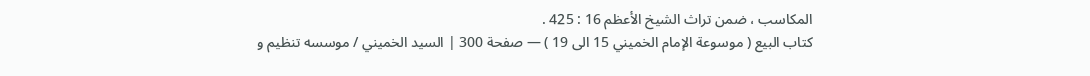المكاسب ، ضمن تراث الشيخ الأعظم 16 : 425 .
كتاب البيع ( موسوعة الإمام الخميني 15 الى 19 ) — صفحة 300 | السيد الخميني / موسسه تنظيم و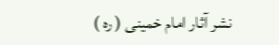نشر آثار امام خمينى ( ره )